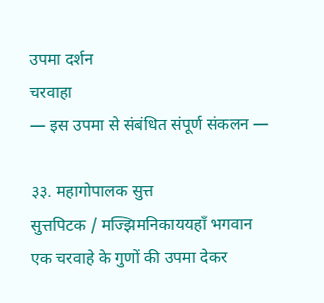उपमा दर्शन
चरवाहा
— इस उपमा से संबंधित संपूर्ण संकलन —

३३. महागोपालक सुत्त
सुत्तपिटक / मज्झिमनिकाययहाँ भगवान एक चरवाहे के गुणों की उपमा देकर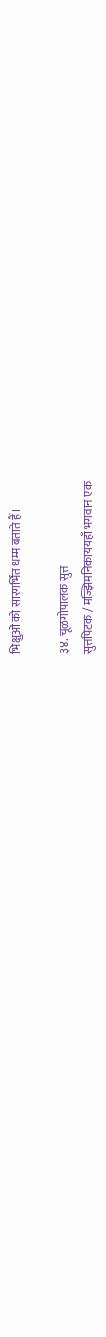भिक्षुओं को सारगर्भित धम्म बताते हैं।

३४. चूळगोपालक सुत्त
सुत्तपिटक / मज्झिमनिकाययहाँ भगवान एक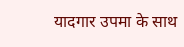यादगार उपमा के साथ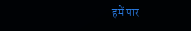हमें पार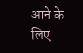आने के लिए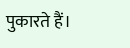पुकारते हैं।